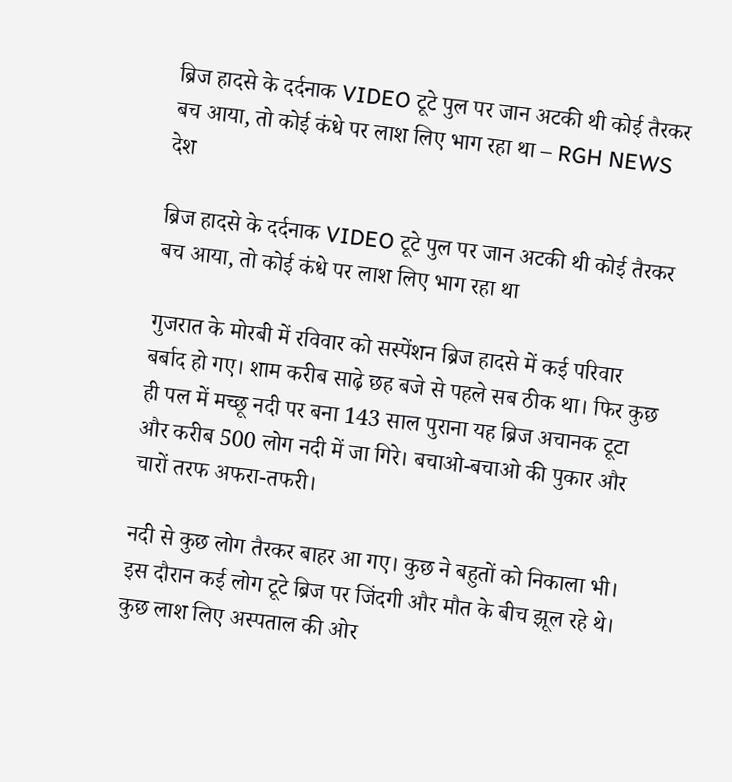ब्रिज हादसे के दर्दनाक VIDEO टूटे पुल पर जान अटकी थी कोई तैरकर बच आया, तो कोई कंधे पर लाश लिए भाग रहा था – RGH NEWS
देश

ब्रिज हादसे के दर्दनाक VIDEO टूटे पुल पर जान अटकी थी कोई तैरकर बच आया, तो कोई कंधे पर लाश लिए भाग रहा था

गुजरात के मोरबी में रविवार को सस्पेंशन ब्रिज हादसे में कई परिवार बर्बाद हो गए। शाम करीब साढ़े छह बजे से पहले सब ठीक था। फिर कुछ ही पल में मच्छू नदी पर बना 143 साल पुराना यह ब्रिज अचानक टूटा और करीब 500 लोग नदी में जा गिरे। बचाओ-बचाओ की पुकार और चारों तरफ अफरा-तफरी।

नदी से कुछ लोग तैरकर बाहर आ गए। कुछ ने बहुतों को निकाला भी। इस दौरान कई लोग टूटे ब्रिज पर जिंदगी और मौत के बीच झूल रहे थे। कुछ लाश लिए अस्पताल की ओर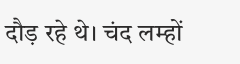दौड़ रहे थे। चंद लम्हों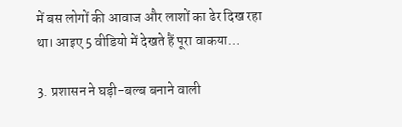में बस लोगों की आवाज और लाशों का ढेर दिख रहा था। आइए 5 वीडियो में देखते हैं पूरा वाकया…

3. प्रशासन ने घड़ी-बल्ब बनाने वाली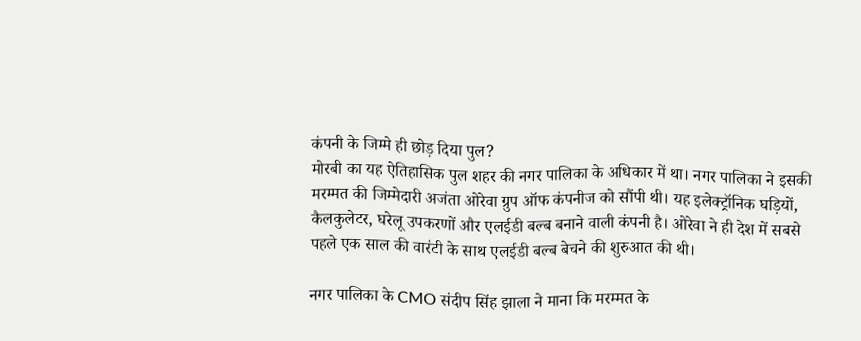कंपनी के जिम्मे ही छोड़ दिया पुल?
मोरबी का यह ऐतिहासिक पुल शहर की नगर पालिका के अधिकार में था। नगर पालिका ने इसकी मरम्मत की जिम्मेदारी अजंता ओरेवा ग्रुप ऑफ कंपनीज को सौंपी थी। यह इलेक्ट्रॉनिक घड़ियों, कैलकुलेटर, घरेलू उपकरणों और एलईडी बल्ब बनाने वाली कंपनी है। ओरेवा ने ही देश में सबसे पहले एक साल की वारंटी के साथ एलईडी बल्ब बेचने की शुरुआत की थी।

नगर पालिका के CMO संदीप सिंह झाला ने माना कि मरम्मत के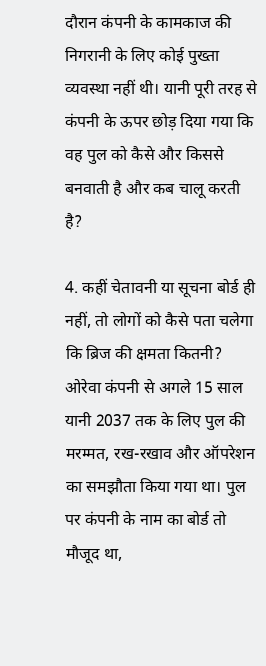दौरान कंपनी के कामकाज की निगरानी के लिए कोई पुख्ता व्यवस्था नहीं थी। यानी पूरी तरह से कंपनी के ऊपर छोड़ दिया गया कि वह पुल को कैसे और किससे बनवाती है और कब चालू करती है?

4. कहीं चेतावनी या सूचना बोर्ड ही नहीं, तो लोगों को कैसे पता चलेगा कि ब्रिज की क्षमता कितनी?
ओरेवा कंपनी से अगले 15 साल यानी 2037 तक के लिए पुल की मरम्मत, रख-रखाव और ऑपरेशन का समझौता किया गया था। पुल पर कंपनी के नाम का बोर्ड तो मौजूद था,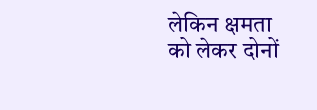लेकिन क्षमता को लेकर दोनों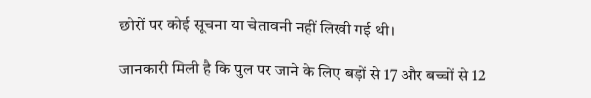छोरों पर कोई सूचना या चेतावनी नहीं लिखी गई थी।

जानकारी मिली है कि पुल पर जाने के लिए बड़ों से 17 और बच्चों से 12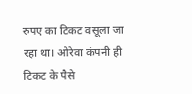रुपए का टिकट वसूला जा रहा था। ओरेवा कंपनी ही टिकट के पैसे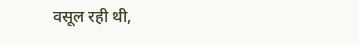वसूल रही थी,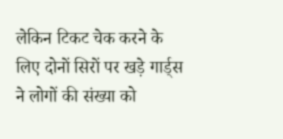लेकिन टिकट चेक करने के लिए दोनों सिरों पर खड़े गार्ड्स ने लोगों की संख्या को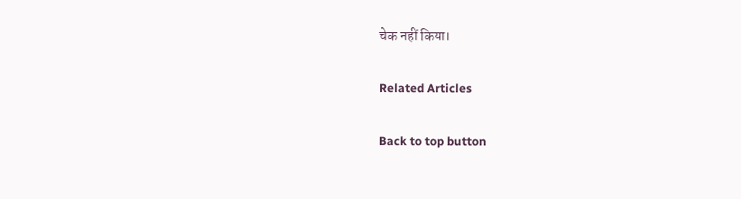चेक नहीं किया।

Related Articles

Back to top button